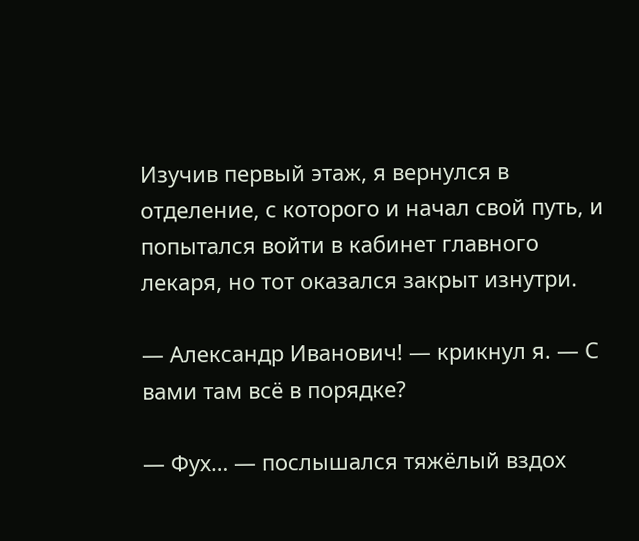Изучив первый этаж, я вернулся в отделение, с которого и начал свой путь, и попытался войти в кабинет главного лекаря, но тот оказался закрыт изнутри.

— Александр Иванович! — крикнул я. — С вами там всё в порядке?

— Фух… — послышался тяжёлый вздох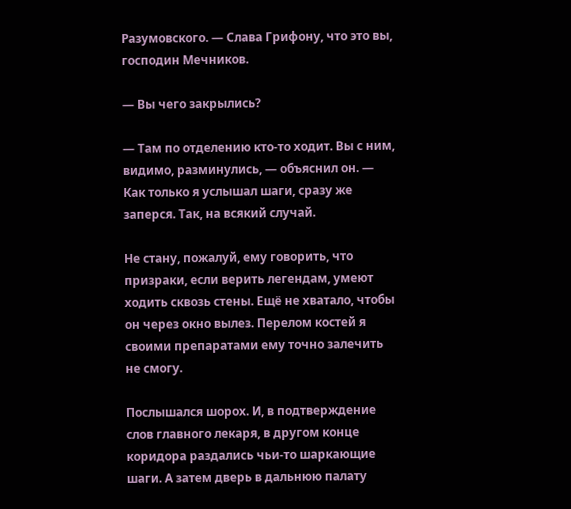Разумовского. — Слава Грифону, что это вы, господин Мечников.

— Вы чего закрылись?

— Там по отделению кто-то ходит. Вы с ним, видимо, разминулись, — объяснил он. — Как только я услышал шаги, сразу же заперся. Так, на всякий случай.

Не стану, пожалуй, ему говорить, что призраки, если верить легендам, умеют ходить сквозь стены. Ещё не хватало, чтобы он через окно вылез. Перелом костей я своими препаратами ему точно залечить не смогу.

Послышался шорох. И, в подтверждение слов главного лекаря, в другом конце коридора раздались чьи-то шаркающие шаги. А затем дверь в дальнюю палату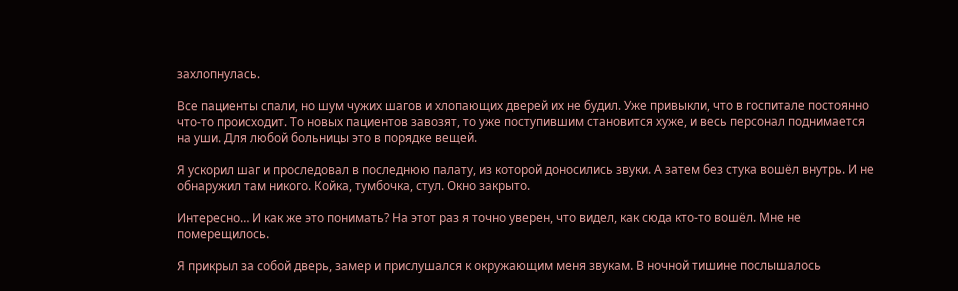захлопнулась.

Все пациенты спали, но шум чужих шагов и хлопающих дверей их не будил. Уже привыкли, что в госпитале постоянно что-то происходит. То новых пациентов завозят, то уже поступившим становится хуже, и весь персонал поднимается на уши. Для любой больницы это в порядке вещей.

Я ускорил шаг и проследовал в последнюю палату, из которой доносились звуки. А затем без стука вошёл внутрь. И не обнаружил там никого. Койка, тумбочка, стул. Окно закрыто.

Интересно… И как же это понимать? На этот раз я точно уверен, что видел, как сюда кто-то вошёл. Мне не померещилось.

Я прикрыл за собой дверь, замер и прислушался к окружающим меня звукам. В ночной тишине послышалось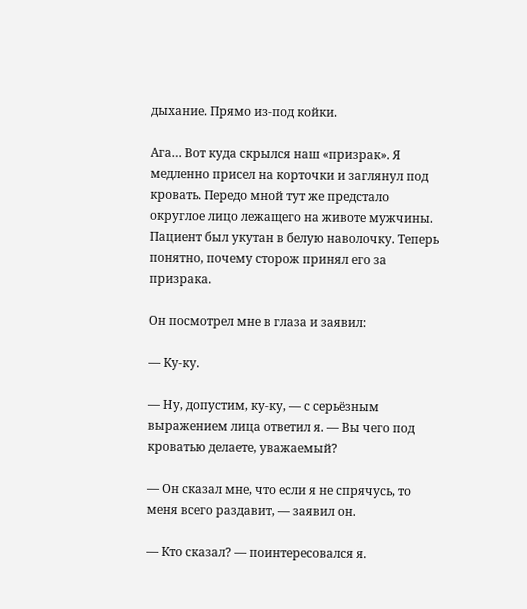дыхание. Прямо из-под койки.

Ага… Вот куда скрылся наш «призрак». Я медленно присел на корточки и заглянул под кровать. Передо мной тут же предстало округлое лицо лежащего на животе мужчины. Пациент был укутан в белую наволочку. Теперь понятно, почему сторож принял его за призрака.

Он посмотрел мне в глаза и заявил:

— Ку-ку.

— Ну, допустим, ку-ку, — с серьёзным выражением лица ответил я. — Вы чего под кроватью делаете, уважаемый?

— Он сказал мне, что если я не спрячусь, то меня всего раздавит, — заявил он.

— Кто сказал? — поинтересовался я.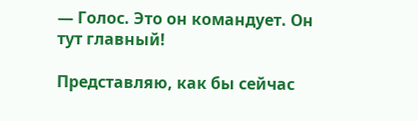— Голос. Это он командует. Он тут главный!

Представляю, как бы сейчас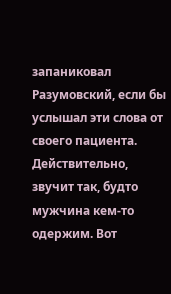запаниковал Разумовский, если бы услышал эти слова от своего пациента. Действительно, звучит так, будто мужчина кем-то одержим. Вот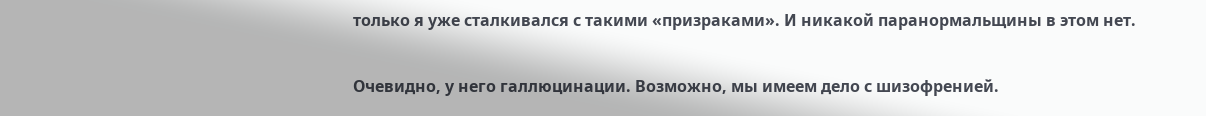только я уже сталкивался с такими «призраками». И никакой паранормальщины в этом нет.

Очевидно, у него галлюцинации. Возможно, мы имеем дело с шизофренией.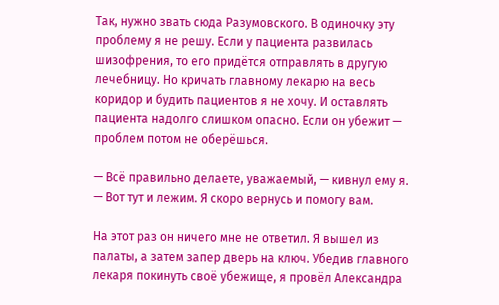Так, нужно звать сюда Разумовского. В одиночку эту проблему я не решу. Если у пациента развилась шизофрения, то его придётся отправлять в другую лечебницу. Но кричать главному лекарю на весь коридор и будить пациентов я не хочу. И оставлять пациента надолго слишком опасно. Если он убежит — проблем потом не оберёшься.

— Всё правильно делаете, уважаемый, — кивнул ему я. — Вот тут и лежим. Я скоро вернусь и помогу вам.

На этот раз он ничего мне не ответил. Я вышел из палаты, а затем запер дверь на ключ. Убедив главного лекаря покинуть своё убежище, я провёл Александра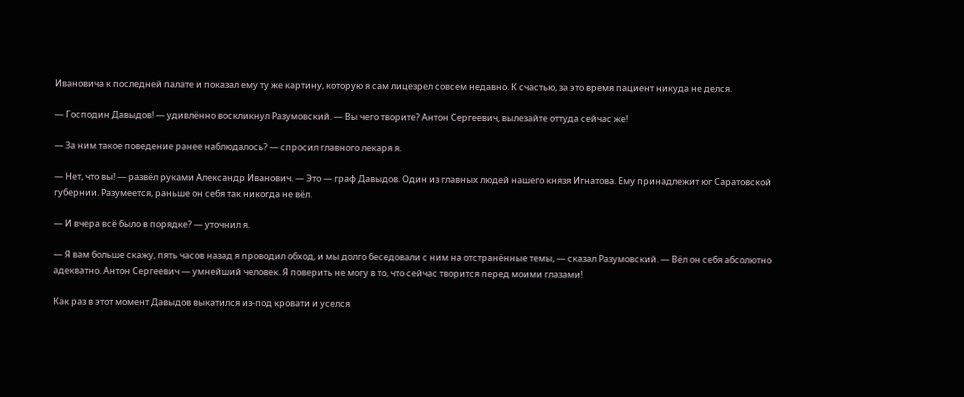Ивановича к последней палате и показал ему ту же картину, которую я сам лицезрел совсем недавно. К счастью, за это время пациент никуда не делся.

— Господин Давыдов! — удивлённо воскликнул Разумовский. — Вы чего творите? Антон Сергеевич, вылезайте оттуда сейчас же!

— За ним такое поведение ранее наблюдалось? — спросил главного лекаря я.

— Нет, что вы! — развёл руками Александр Иванович. — Это — граф Давыдов. Один из главных людей нашего князя Игнатова. Ему принадлежит юг Саратовской губернии. Разумеется, раньше он себя так никогда не вёл.

— И вчера всё было в порядке? — уточнил я.

— Я вам больше скажу, пять часов назад я проводил обход, и мы долго беседовали с ним на отстранённые темы, — сказал Разумовский. — Вёл он себя абсолютно адекватно. Антон Сергеевич — умнейший человек. Я поверить не могу в то, что сейчас творится перед моими глазами!

Как раз в этот момент Давыдов выкатился из-под кровати и уселся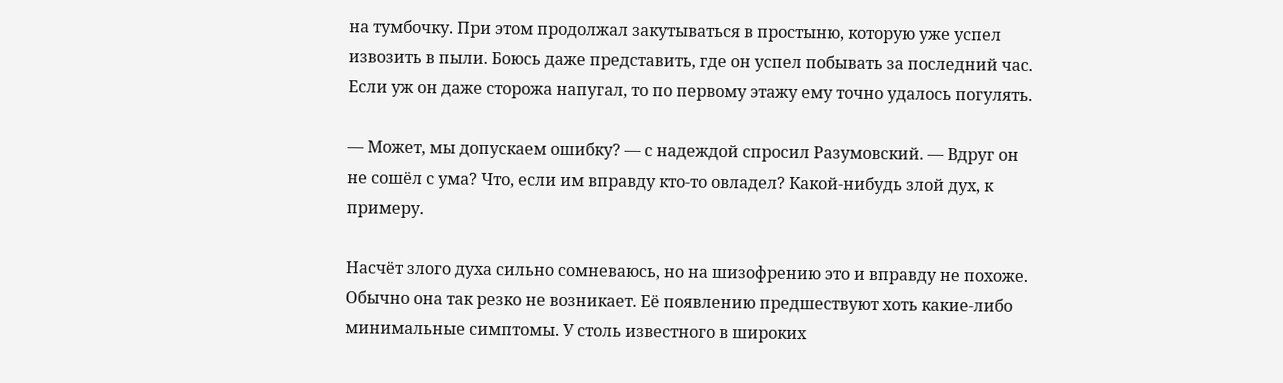на тумбочку. При этом продолжал закутываться в простыню, которую уже успел извозить в пыли. Боюсь даже представить, где он успел побывать за последний час. Если уж он даже сторожа напугал, то по первому этажу ему точно удалось погулять.

— Может, мы допускаем ошибку? — с надеждой спросил Разумовский. — Вдруг он не сошёл с ума? Что, если им вправду кто-то овладел? Какой-нибудь злой дух, к примеру.

Насчёт злого духа сильно сомневаюсь, но на шизофрению это и вправду не похоже. Обычно она так резко не возникает. Её появлению предшествуют хоть какие-либо минимальные симптомы. У столь известного в широких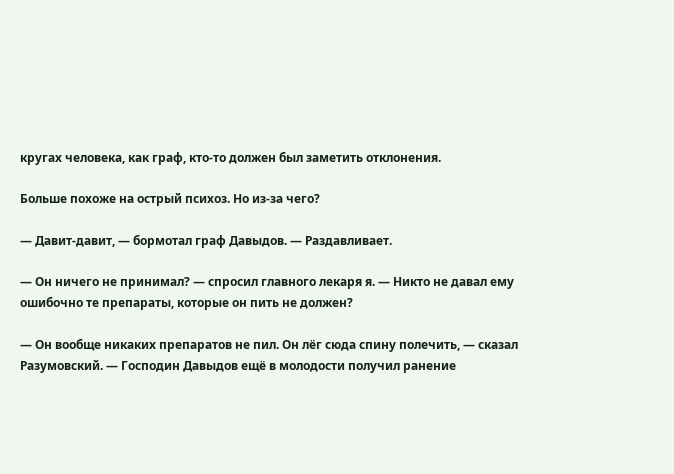кругах человека, как граф, кто-то должен был заметить отклонения.

Больше похоже на острый психоз. Но из-за чего?

— Давит-давит, — бормотал граф Давыдов. — Раздавливает.

— Он ничего не принимал? — спросил главного лекаря я. — Никто не давал ему ошибочно те препараты, которые он пить не должен?

— Он вообще никаких препаратов не пил. Он лёг сюда спину полечить, — сказал Разумовский. — Господин Давыдов ещё в молодости получил ранение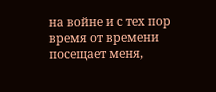на войне и с тех пор время от времени посещает меня,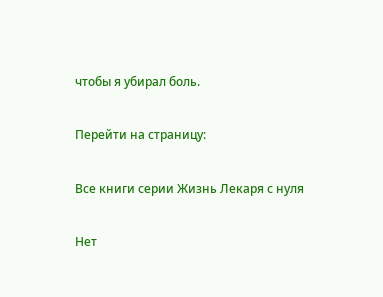чтобы я убирал боль.

Перейти на страницу:

Все книги серии Жизнь Лекаря с нуля

Нет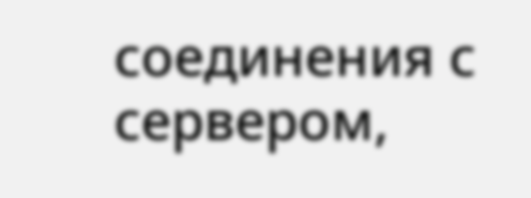соединения с сервером,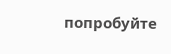попробуйте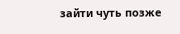зайти чуть позже